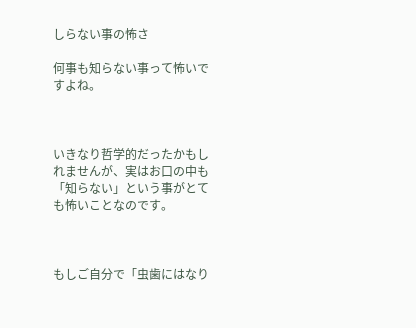しらない事の怖さ

何事も知らない事って怖いですよね。



いきなり哲学的だったかもしれませんが、実はお口の中も「知らない」という事がとても怖いことなのです。



もしご自分で「虫歯にはなり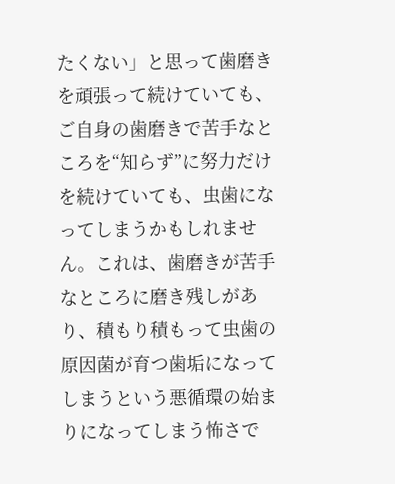たくない」と思って歯磨きを頑張って続けていても、ご自身の歯磨きで苦手なところを“知らず”に努力だけを続けていても、虫歯になってしまうかもしれません。これは、歯磨きが苦手なところに磨き残しがあり、積もり積もって虫歯の原因菌が育つ歯垢になってしまうという悪循環の始まりになってしまう怖さで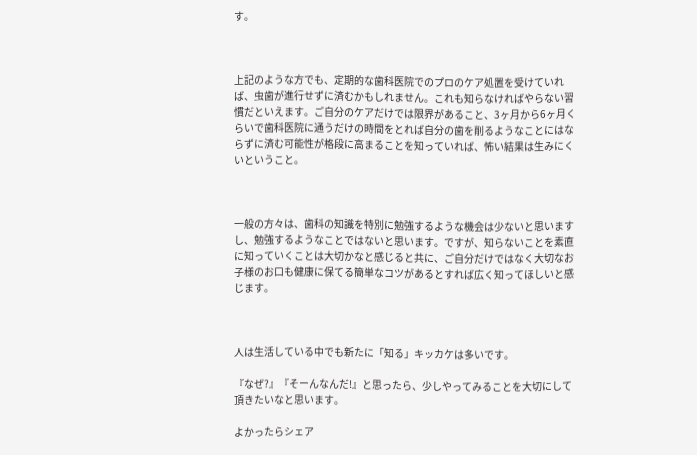す。



上記のような方でも、定期的な歯科医院でのプロのケア処置を受けていれば、虫歯が進行せずに済むかもしれません。これも知らなければやらない習慣だといえます。ご自分のケアだけでは限界があること、3ヶ月から6ヶ月くらいで歯科医院に通うだけの時間をとれば自分の歯を削るようなことにはならずに済む可能性が格段に高まることを知っていれば、怖い結果は生みにくいということ。



一般の方々は、歯科の知識を特別に勉強するような機会は少ないと思いますし、勉強するようなことではないと思います。ですが、知らないことを素直に知っていくことは大切かなと感じると共に、ご自分だけではなく大切なお子様のお口も健康に保てる簡単なコツがあるとすれば広く知ってほしいと感じます。



人は生活している中でも新たに「知る」キッカケは多いです。

『なぜ?』『そーんなんだ!』と思ったら、少しやってみることを大切にして頂きたいなと思います。

よかったらシェア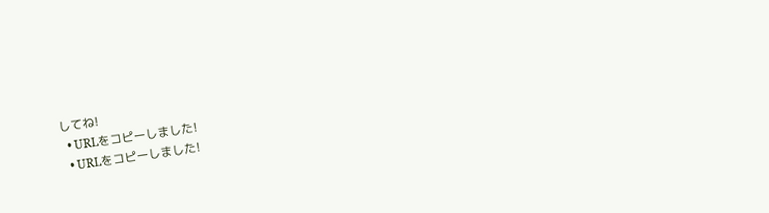してね!
  • URLをコピーしました!
  • URLをコピーしました!